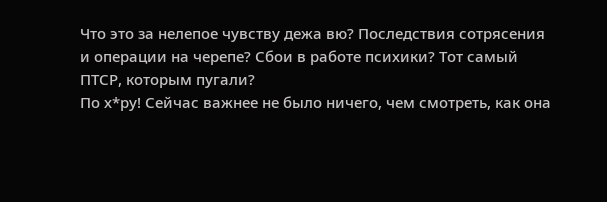Что это за нелепое чувству дежа вю? Последствия сотрясения и операции на черепе? Сбои в работе психики? Тот самый ПТСР, которым пугали?
По х*ру! Сейчас важнее не было ничего, чем смотреть, как она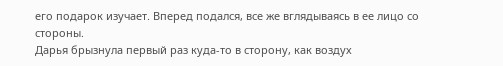его подарок изучает. Вперед подался, все же вглядываясь в ее лицо со стороны.
Дарья брызнула первый раз куда-то в сторону, как воздух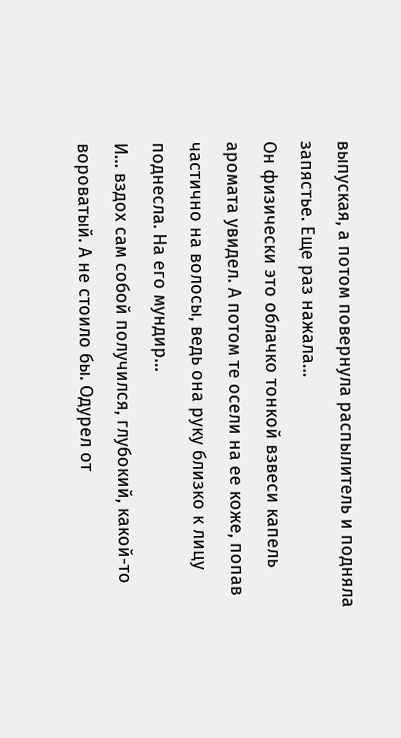выпуская, а потом повернула распылитель и подняла запястье. Еще раз нажала…
Он физически это облачко тонкой взвеси капель аромата увидел. А потом те осели на ее коже, попав частично на волосы, ведь она руку близко к лицу поднесла. На его мундир…
И… вздох сам собой получился, глубокий, какой-то вороватый. А не стоило бы. Одурел от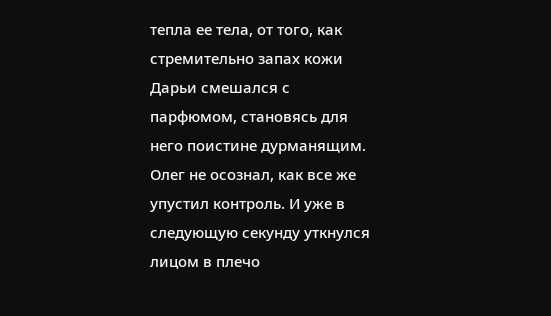тепла ее тела, от того, как стремительно запах кожи Дарьи смешался с парфюмом, становясь для него поистине дурманящим.
Олег не осознал, как все же упустил контроль. И уже в следующую секунду уткнулся лицом в плечо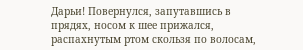Дарьи! Повернулся, запутавшись в прядях, носом к шее прижался, распахнутым ртом скользя по волосам,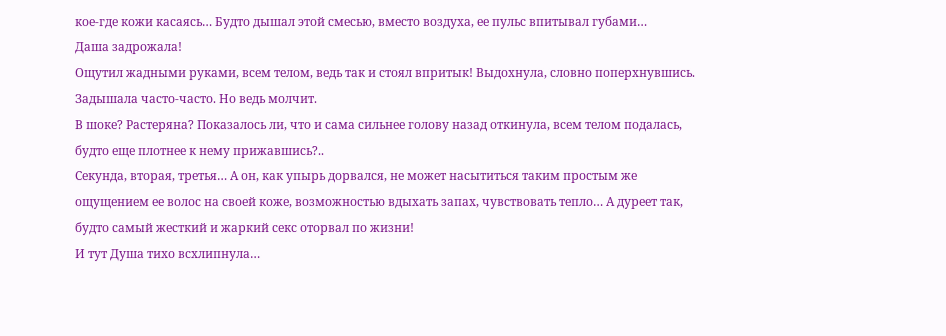кое-где кожи касаясь… Будто дышал этой смесью, вместо воздуха, ее пульс впитывал губами…
Даша задрожала!
Ощутил жадными руками, всем телом, ведь так и стоял впритык! Выдохнула, словно поперхнувшись. Задышала часто-часто. Но ведь молчит.
В шоке? Растеряна? Показалось ли, что и сама сильнее голову назад откинула, всем телом подалась, будто еще плотнее к нему прижавшись?..
Секунда, вторая, третья… А он, как упырь дорвался, не может насытиться таким простым же ощущением ее волос на своей коже, возможностью вдыхать запах, чувствовать тепло… А дуреет так, будто самый жесткий и жаркий секс оторвал по жизни!
И тут Душа тихо всхлипнула…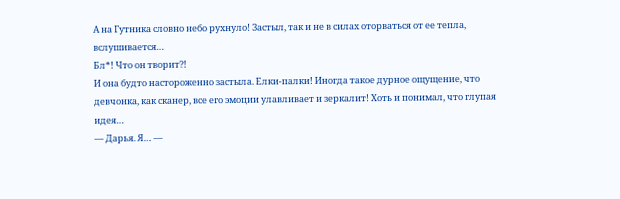А на Гутника словно небо рухнуло! Застыл, так и не в силах оторваться от ее тепла, вслушивается…
Бл*! Что он творит?!
И она будто настороженно застыла. Елки-палки! Иногда такое дурное ощущение, что девчонка, как сканер, все его эмоции улавливает и зеркалит! Хоть и понимал, что глупая идея…
— Дарья. Я… —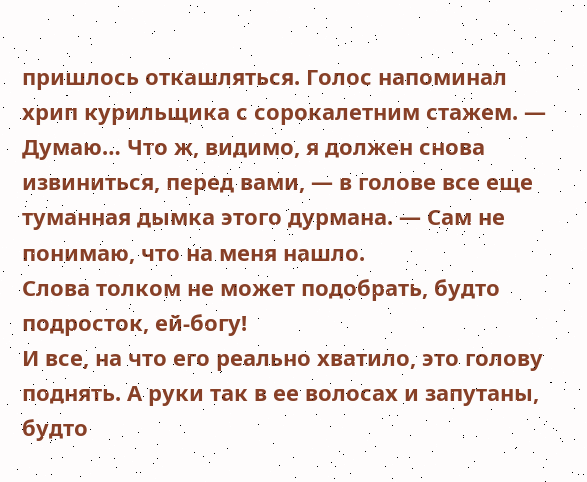пришлось откашляться. Голос напоминал хрип курильщика с сорокалетним стажем. — Думаю… Что ж, видимо, я должен снова извиниться, перед вами, — в голове все еще туманная дымка этого дурмана. — Сам не понимаю, что на меня нашло.
Слова толком не может подобрать, будто подросток, ей-богу!
И все, на что его реально хватило, это голову поднять. А руки так в ее волосах и запутаны, будто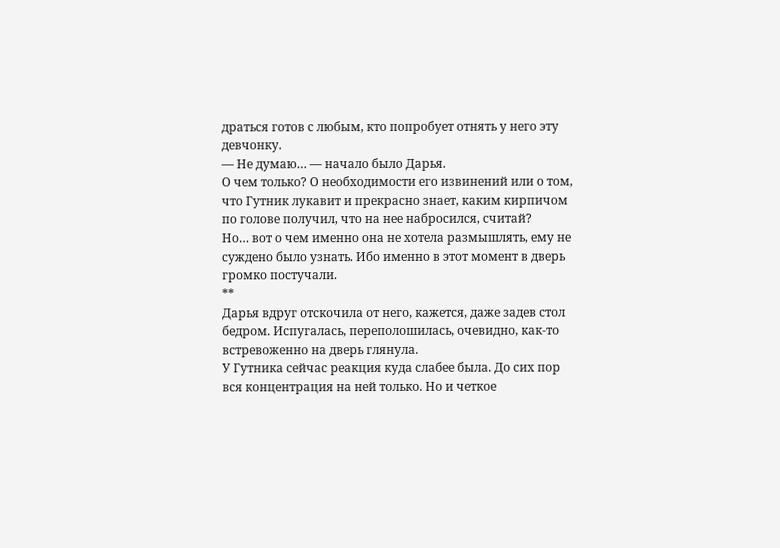драться готов с любым, кто попробует отнять у него эту девчонку.
— Не думаю… — начало было Дарья.
О чем только? О необходимости его извинений или о том, что Гутник лукавит и прекрасно знает, каким кирпичом по голове получил, что на нее набросился, считай?
Но… вот о чем именно она не хотела размышлять, ему не суждено было узнать. Ибо именно в этот момент в дверь громко постучали.
**
Дарья вдруг отскочила от него, кажется, даже задев стол бедром. Испугалась, переполошилась, очевидно, как-то встревоженно на дверь глянула.
У Гутника сейчас реакция куда слабее была. До сих пор вся концентрация на ней только. Но и четкое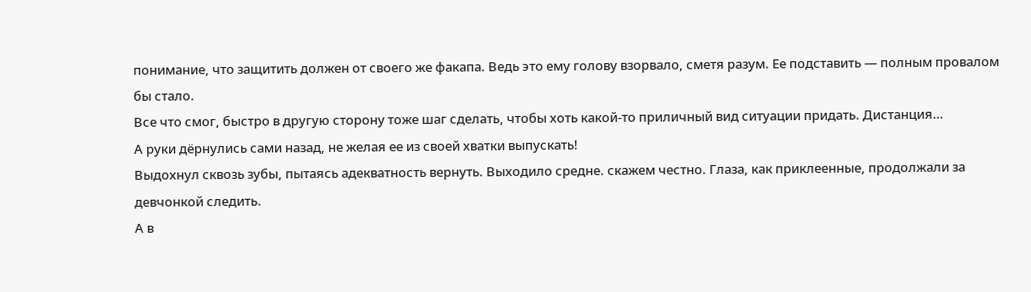понимание, что защитить должен от своего же факапа. Ведь это ему голову взорвало, сметя разум. Ее подставить — полным провалом бы стало.
Все что смог, быстро в другую сторону тоже шаг сделать, чтобы хоть какой-то приличный вид ситуации придать. Дистанция…
А руки дёрнулись сами назад, не желая ее из своей хватки выпускать!
Выдохнул сквозь зубы, пытаясь адекватность вернуть. Выходило средне. скажем честно. Глаза, как приклеенные, продолжали за девчонкой следить.
А в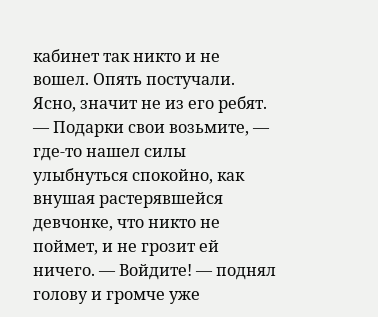кабинет так никто и не вошел. Опять постучали. Ясно, значит не из его ребят.
— Подарки свои возьмите, — где-то нашел силы улыбнуться спокойно, как внушая растерявшейся девчонке, что никто не поймет, и не грозит ей ничего. — Войдите! — поднял голову и громче уже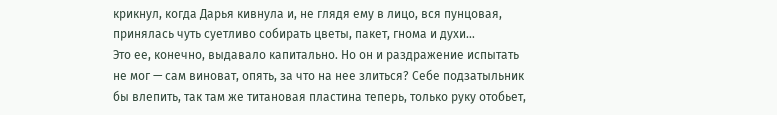крикнул, когда Дарья кивнула и, не глядя ему в лицо, вся пунцовая, принялась чуть суетливо собирать цветы, пакет, гнома и духи…
Это ее, конечно, выдавало капитально. Но он и раздражение испытать не мог — сам виноват, опять, за что на нее злиться? Себе подзатыльник бы влепить, так там же титановая пластина теперь, только руку отобьет,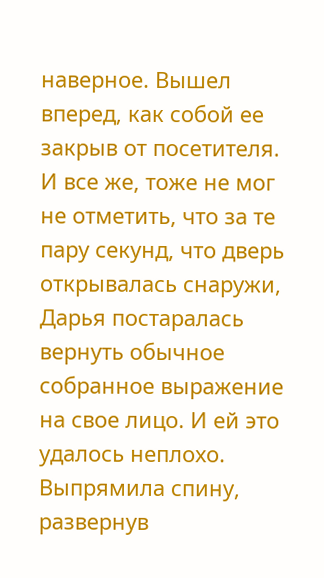наверное. Вышел вперед, как собой ее закрыв от посетителя.
И все же, тоже не мог не отметить, что за те пару секунд, что дверь открывалась снаружи, Дарья постаралась вернуть обычное собранное выражение на свое лицо. И ей это удалось неплохо. Выпрямила спину, развернув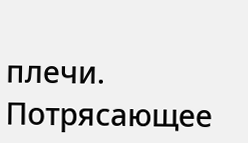плечи. Потрясающее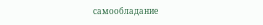самообладание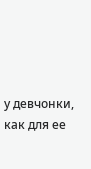у девчонки, как для ее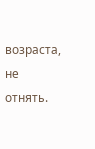возраста, не отнять.